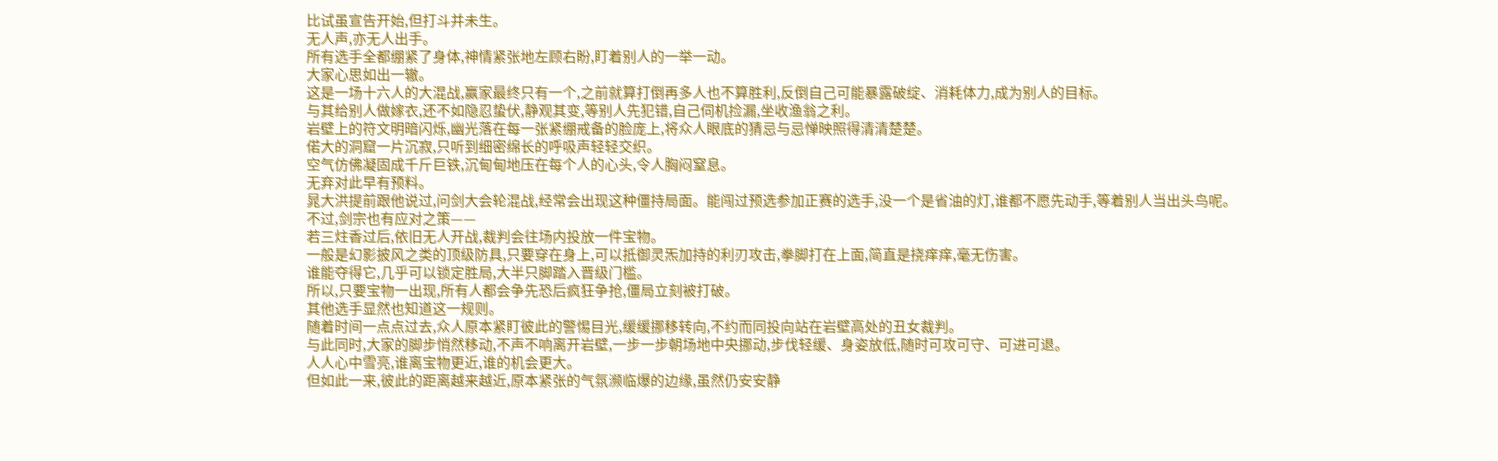比试虽宣告开始,但打斗并未生。
无人声,亦无人出手。
所有选手全都绷紧了身体,神情紧张地左顾右盼,盯着别人的一举一动。
大家心思如出一辙。
这是一场十六人的大混战,赢家最终只有一个,之前就算打倒再多人也不算胜利,反倒自己可能暴露破绽、消耗体力,成为别人的目标。
与其给别人做嫁衣,还不如隐忍蛰伏,静观其变,等别人先犯错,自己伺机捡漏,坐收渔翁之利。
岩壁上的符文明暗闪烁,幽光落在每一张紧绷戒备的脸庞上,将众人眼底的猜忌与忌惮映照得清清楚楚。
偌大的洞窟一片沉寂,只听到细密绵长的呼吸声轻轻交织。
空气仿佛凝固成千斤巨铁,沉甸甸地压在每个人的心头,令人胸闷窒息。
无弃对此早有预料。
晁大洪提前跟他说过,问剑大会轮混战,经常会出现这种僵持局面。能闯过预选参加正赛的选手,没一个是省油的灯,谁都不愿先动手,等着别人当出头鸟呢。
不过,剑宗也有应对之策——
若三炷香过后,依旧无人开战,裁判会往场内投放一件宝物。
一般是幻影披风之类的顶级防具,只要穿在身上,可以抵御灵炁加持的利刃攻击,拳脚打在上面,简直是挠痒痒,毫无伤害。
谁能夺得它,几乎可以锁定胜局,大半只脚踏入晋级门槛。
所以,只要宝物一出现,所有人都会争先恐后疯狂争抢,僵局立刻被打破。
其他选手显然也知道这一规则。
随着时间一点点过去,众人原本紧盯彼此的警惕目光,缓缓挪移转向,不约而同投向站在岩壁高处的丑女裁判。
与此同时,大家的脚步悄然移动,不声不响离开岩壁,一步一步朝场地中央挪动,步伐轻缓、身姿放低,随时可攻可守、可进可退。
人人心中雪亮,谁离宝物更近,谁的机会更大。
但如此一来,彼此的距离越来越近,原本紧张的气氛濒临爆的边缘,虽然仍安安静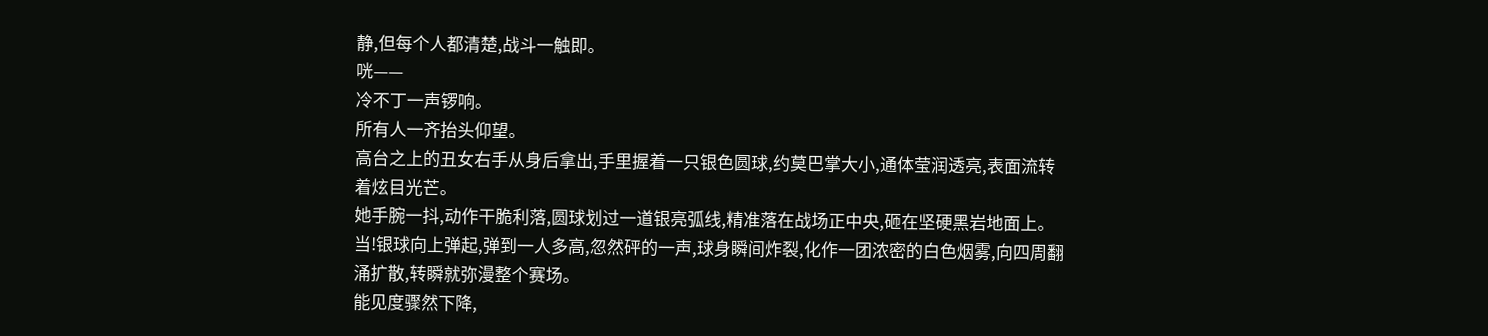静,但每个人都清楚,战斗一触即。
咣——
冷不丁一声锣响。
所有人一齐抬头仰望。
高台之上的丑女右手从身后拿出,手里握着一只银色圆球,约莫巴掌大小,通体莹润透亮,表面流转着炫目光芒。
她手腕一抖,动作干脆利落,圆球划过一道银亮弧线,精准落在战场正中央,砸在坚硬黑岩地面上。
当!银球向上弹起,弹到一人多高,忽然砰的一声,球身瞬间炸裂,化作一团浓密的白色烟雾,向四周翻涌扩散,转瞬就弥漫整个赛场。
能见度骤然下降,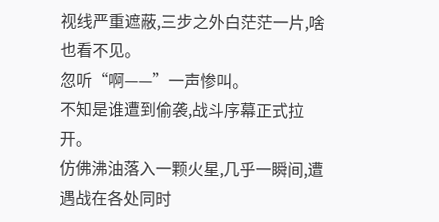视线严重遮蔽,三步之外白茫茫一片,啥也看不见。
忽听“啊——”一声惨叫。
不知是谁遭到偷袭,战斗序幕正式拉开。
仿佛沸油落入一颗火星,几乎一瞬间,遭遇战在各处同时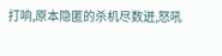打响,原本隐匿的杀机尽数迸,怒吼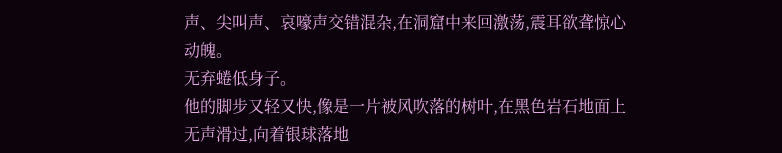声、尖叫声、哀嚎声交错混杂,在洞窟中来回激荡,震耳欲聋惊心动魄。
无弃蜷低身子。
他的脚步又轻又快,像是一片被风吹落的树叶,在黑色岩石地面上无声滑过,向着银球落地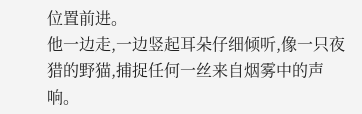位置前进。
他一边走,一边竖起耳朵仔细倾听,像一只夜猎的野猫,捕捉任何一丝来自烟雾中的声响。